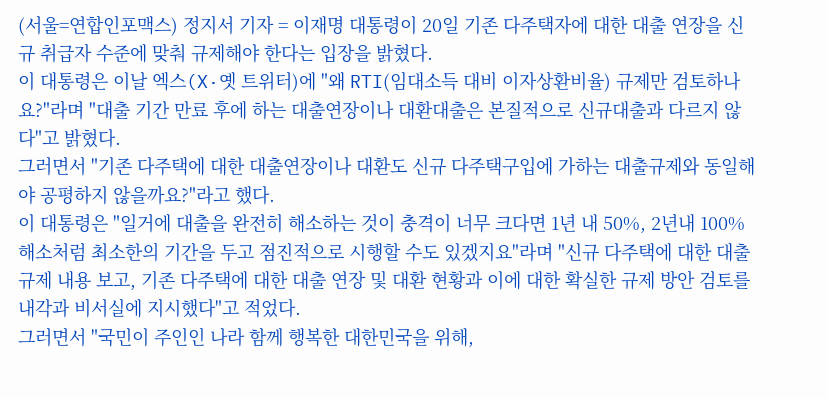(서울=연합인포맥스) 정지서 기자 = 이재명 대통령이 20일 기존 다주택자에 대한 대출 연장을 신규 취급자 수준에 맞춰 규제해야 한다는 입장을 밝혔다.
이 대통령은 이날 엑스(X·옛 트위터)에 "왜 RTI(임대소득 대비 이자상환비율) 규제만 검토하나요?"라며 "대출 기간 만료 후에 하는 대출연장이나 대환대출은 본질적으로 신규대출과 다르지 않다"고 밝혔다.
그러면서 "기존 다주택에 대한 대출연장이나 대환도 신규 다주택구입에 가하는 대출규제와 동일해야 공평하지 않을까요?"라고 했다.
이 대통령은 "일거에 대출을 완전히 해소하는 것이 충격이 너무 크다면 1년 내 50%, 2년내 100% 해소처럼 최소한의 기간을 두고 점진적으로 시행할 수도 있겠지요"라며 "신규 다주택에 대한 대출규제 내용 보고, 기존 다주택에 대한 대출 연장 및 대환 현황과 이에 대한 확실한 규제 방안 검토를 내각과 비서실에 지시했다"고 적었다.
그러면서 "국민이 주인인 나라 함께 행복한 대한민국을 위해,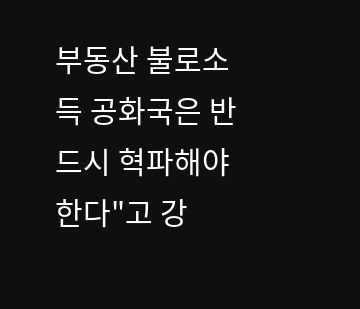부동산 불로소득 공화국은 반드시 혁파해야 한다"고 강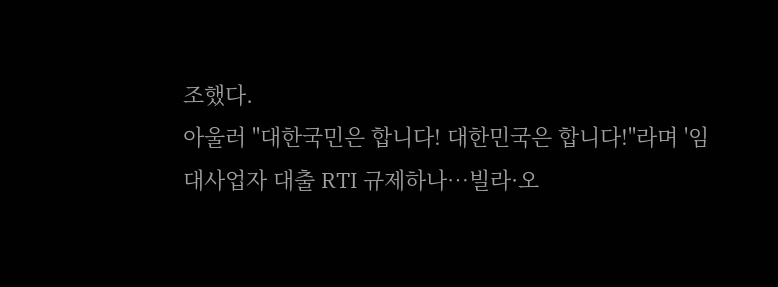조했다.
아울러 "대한국민은 합니다! 대한민국은 합니다!"라며 '임대사업자 대출 RTI 규제하나…빌라·오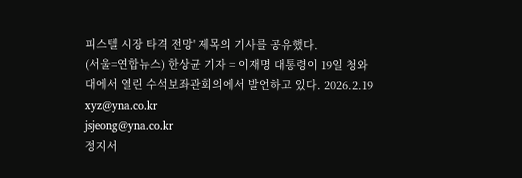피스텔 시장 타격 전망' 제목의 기사를 공유했다.
(서울=연합뉴스) 한상균 기자 = 이재명 대통령이 19일 청와대에서 열린 수석보좌관회의에서 발언하고 있다. 2026.2.19 xyz@yna.co.kr
jsjeong@yna.co.kr
정지서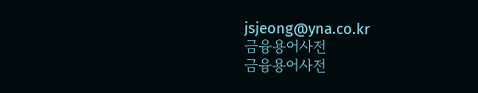jsjeong@yna.co.kr
금융용어사전
금융용어사전